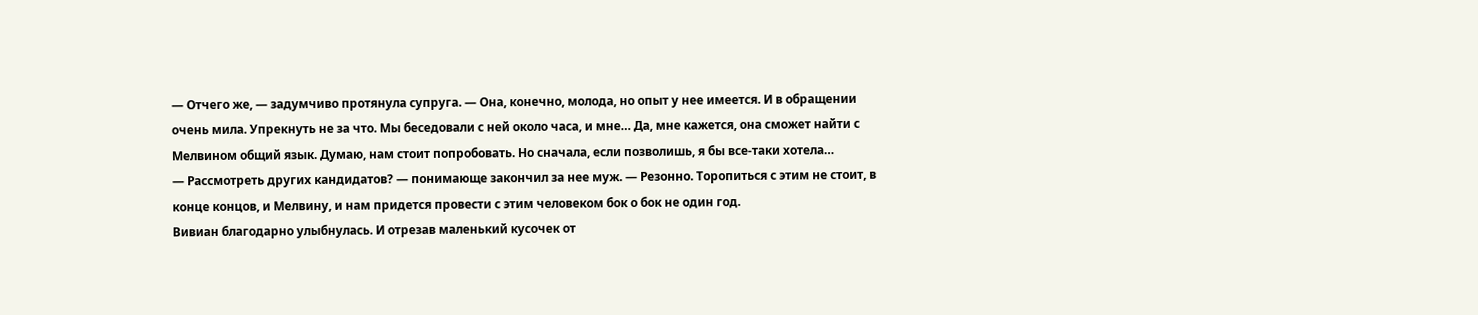— Отчего же, — задумчиво протянула супруга. — Она, конечно, молода, но опыт у нее имеется. И в обращении очень мила. Упрекнуть не за что. Мы беседовали с ней около часа, и мне… Да, мне кажется, она сможет найти с Мелвином общий язык. Думаю, нам стоит попробовать. Но сначала, если позволишь, я бы все-таки хотела…
— Рассмотреть других кандидатов? — понимающе закончил за нее муж. — Резонно. Торопиться с этим не стоит, в конце концов, и Мелвину, и нам придется провести с этим человеком бок о бок не один год.
Вивиан благодарно улыбнулась. И отрезав маленький кусочек от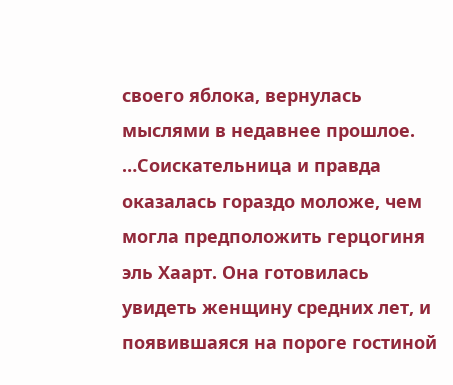своего яблока, вернулась мыслями в недавнее прошлое.
…Соискательница и правда оказалась гораздо моложе, чем могла предположить герцогиня эль Хаарт. Она готовилась увидеть женщину средних лет, и появившаяся на пороге гостиной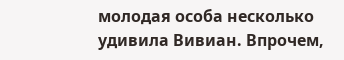молодая особа несколько удивила Вивиан. Впрочем,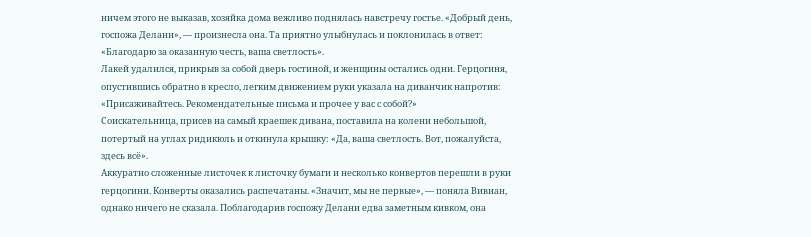ничем этого не выказав, хозяйка дома вежливо поднялась навстречу гостье. «Добрый день, госпожа Делани», — произнесла она. Та приятно улыбнулась и поклонилась в ответ: «Благодарю за оказанную честь, ваша светлость».
Лакей удалился, прикрыв за собой дверь гостиной, и женщины остались одни. Герцогиня, опустившись обратно в кресло, легким движением руки указала на диванчик напротив:
«Присаживайтесь. Рекомендательные письма и прочее у вас с собой?»
Соискательница, присев на самый краешек дивана, поставила на колени небольшой, потертый на углах ридикюль и откинула крышку: «Да, ваша светлость. Вот, пожалуйста, здесь всё».
Аккуратно сложенные листочек к листочку бумаги и несколько конвертов перешли в руки герцогини. Конверты оказались распечатаны. «Значит, мы не первые», — поняла Вивиан, однако ничего не сказала. Поблагодарив госпожу Делани едва заметным кивком, она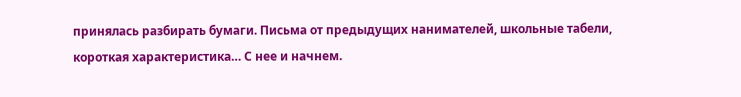принялась разбирать бумаги. Письма от предыдущих нанимателей, школьные табели, короткая характеристика… С нее и начнем.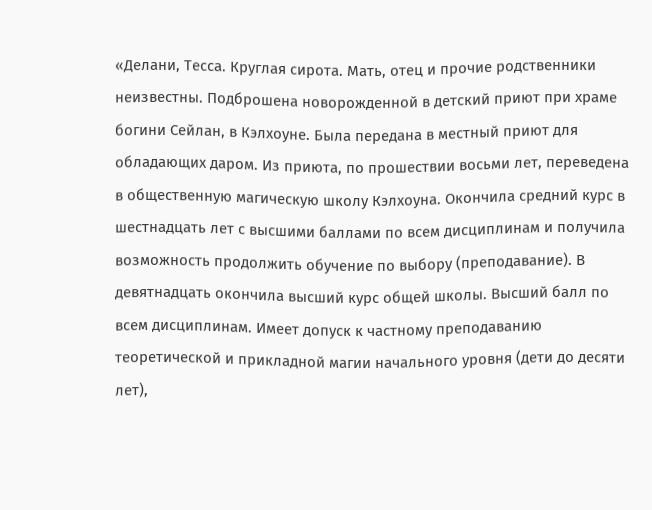«Делани, Тесса. Круглая сирота. Мать, отец и прочие родственники неизвестны. Подброшена новорожденной в детский приют при храме богини Сейлан, в Кэлхоуне. Была передана в местный приют для обладающих даром. Из приюта, по прошествии восьми лет, переведена в общественную магическую школу Кэлхоуна. Окончила средний курс в шестнадцать лет с высшими баллами по всем дисциплинам и получила возможность продолжить обучение по выбору (преподавание). В девятнадцать окончила высший курс общей школы. Высший балл по всем дисциплинам. Имеет допуск к частному преподаванию теоретической и прикладной магии начального уровня (дети до десяти лет),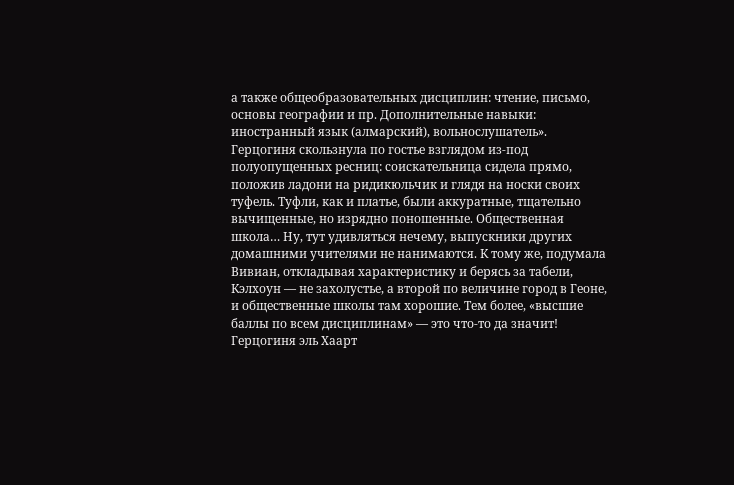а также общеобразовательных дисциплин: чтение, письмо, основы географии и пр. Дополнительные навыки: иностранный язык (алмарский), вольнослушатель».
Герцогиня скользнула по гостье взглядом из-под полуопущенных ресниц: соискательница сидела прямо, положив ладони на ридикюльчик и глядя на носки своих туфель. Туфли, как и платье, были аккуратные, тщательно вычищенные, но изрядно поношенные. Общественная школа… Ну, тут удивляться нечему, выпускники других домашними учителями не нанимаются. К тому же, подумала Вивиан, откладывая характеристику и берясь за табели, Кэлхоун — не захолустье, а второй по величине город в Геоне, и общественные школы там хорошие. Тем более, «высшие баллы по всем дисциплинам» — это что-то да значит! Герцогиня эль Хаарт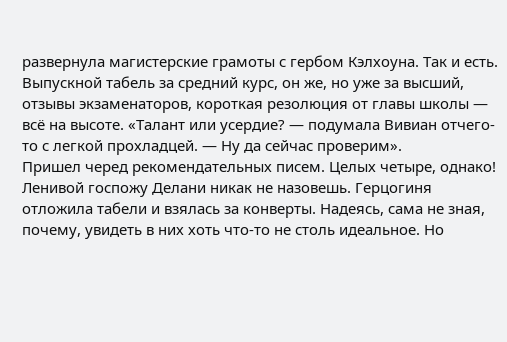развернула магистерские грамоты с гербом Кэлхоуна. Так и есть. Выпускной табель за средний курс, он же, но уже за высший, отзывы экзаменаторов, короткая резолюция от главы школы — всё на высоте. «Талант или усердие? — подумала Вивиан отчего-то с легкой прохладцей. — Ну да сейчас проверим».
Пришел черед рекомендательных писем. Целых четыре, однако! Ленивой госпожу Делани никак не назовешь. Герцогиня отложила табели и взялась за конверты. Надеясь, сама не зная, почему, увидеть в них хоть что-то не столь идеальное. Но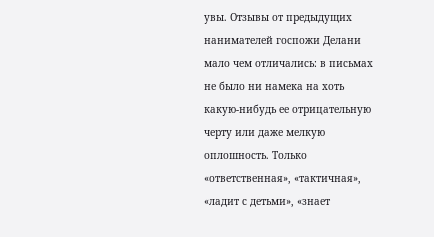увы. Отзывы от предыдущих нанимателей госпожи Делани мало чем отличались: в письмах не было ни намека на хоть какую-нибудь ее отрицательную черту или даже мелкую оплошность. Только «ответственная», «тактичная», «ладит с детьми», «знает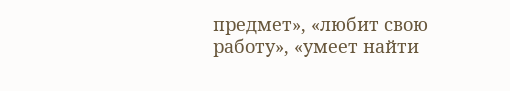предмет», «любит свою работу», «умеет найти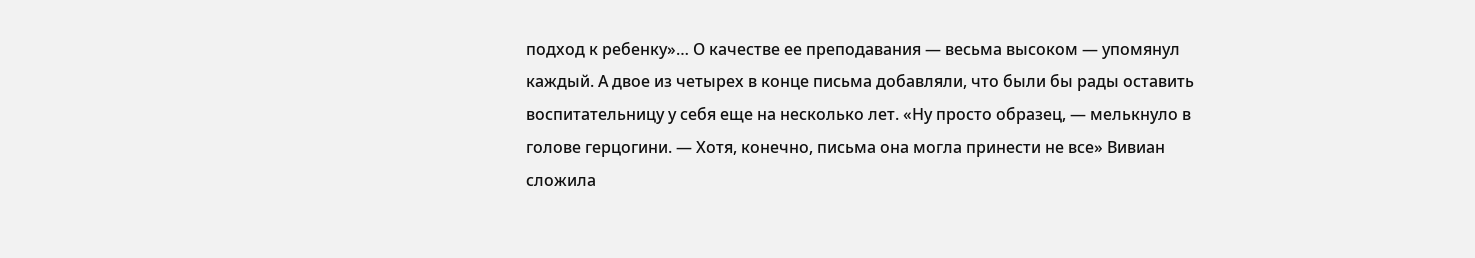подход к ребенку»… О качестве ее преподавания — весьма высоком — упомянул каждый. А двое из четырех в конце письма добавляли, что были бы рады оставить воспитательницу у себя еще на несколько лет. «Ну просто образец, — мелькнуло в голове герцогини. — Хотя, конечно, письма она могла принести не все» Вивиан сложила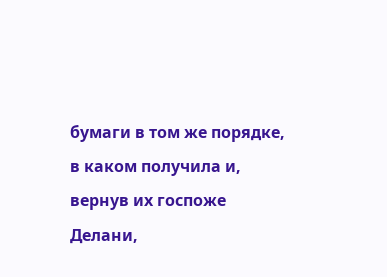бумаги в том же порядке, в каком получила и, вернув их госпоже Делани,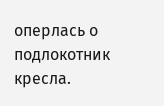оперлась о подлокотник кресла.